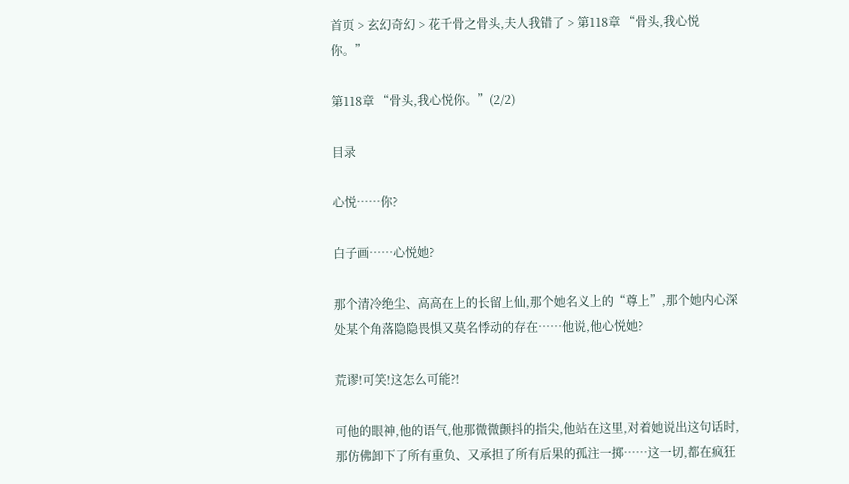首页 > 玄幻奇幻 > 花千骨之骨头,夫人我错了 > 第118章 “骨头,我心悦你。”

第118章 “骨头,我心悦你。”(2/2)

目录

心悦……你?

白子画……心悦她?

那个清冷绝尘、高高在上的长留上仙,那个她名义上的“尊上”,那个她内心深处某个角落隐隐畏惧又莫名悸动的存在……他说,他心悦她?

荒谬!可笑!这怎么可能?!

可他的眼神,他的语气,他那微微颤抖的指尖,他站在这里,对着她说出这句话时,那仿佛卸下了所有重负、又承担了所有后果的孤注一掷……这一切,都在疯狂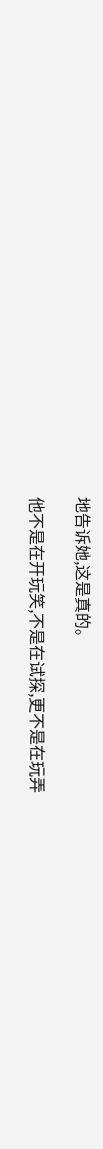地告诉她,这是真的。

他不是在开玩笑,不是在试探,更不是在玩弄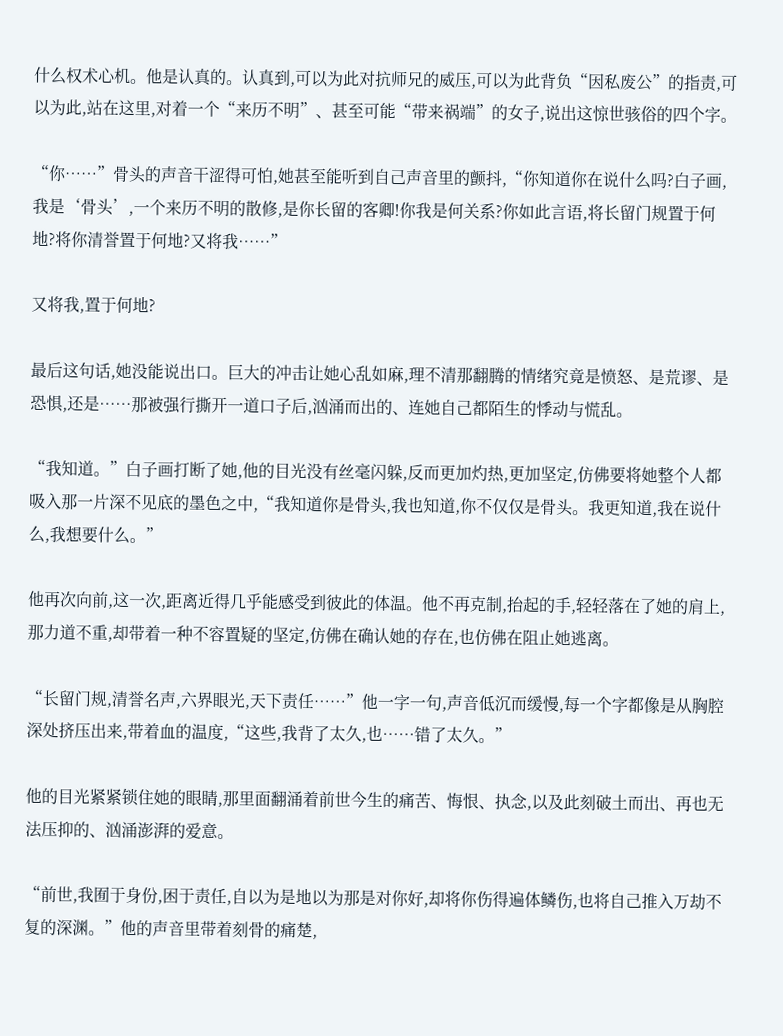什么权术心机。他是认真的。认真到,可以为此对抗师兄的威压,可以为此背负“因私废公”的指责,可以为此,站在这里,对着一个“来历不明”、甚至可能“带来祸端”的女子,说出这惊世骇俗的四个字。

“你……”骨头的声音干涩得可怕,她甚至能听到自己声音里的颤抖,“你知道你在说什么吗?白子画,我是‘骨头’,一个来历不明的散修,是你长留的客卿!你我是何关系?你如此言语,将长留门规置于何地?将你清誉置于何地?又将我……”

又将我,置于何地?

最后这句话,她没能说出口。巨大的冲击让她心乱如麻,理不清那翻腾的情绪究竟是愤怒、是荒谬、是恐惧,还是……那被强行撕开一道口子后,汹涌而出的、连她自己都陌生的悸动与慌乱。

“我知道。”白子画打断了她,他的目光没有丝毫闪躲,反而更加灼热,更加坚定,仿佛要将她整个人都吸入那一片深不见底的墨色之中,“我知道你是骨头,我也知道,你不仅仅是骨头。我更知道,我在说什么,我想要什么。”

他再次向前,这一次,距离近得几乎能感受到彼此的体温。他不再克制,抬起的手,轻轻落在了她的肩上,那力道不重,却带着一种不容置疑的坚定,仿佛在确认她的存在,也仿佛在阻止她逃离。

“长留门规,清誉名声,六界眼光,天下责任……”他一字一句,声音低沉而缓慢,每一个字都像是从胸腔深处挤压出来,带着血的温度,“这些,我背了太久,也……错了太久。”

他的目光紧紧锁住她的眼睛,那里面翻涌着前世今生的痛苦、悔恨、执念,以及此刻破土而出、再也无法压抑的、汹涌澎湃的爱意。

“前世,我囿于身份,困于责任,自以为是地以为那是对你好,却将你伤得遍体鳞伤,也将自己推入万劫不复的深渊。”他的声音里带着刻骨的痛楚,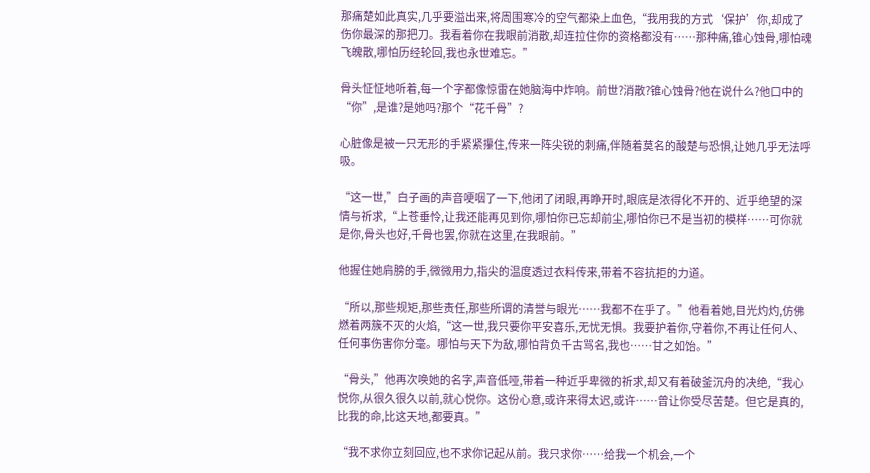那痛楚如此真实,几乎要溢出来,将周围寒冷的空气都染上血色,“我用我的方式‘保护’你,却成了伤你最深的那把刀。我看着你在我眼前消散,却连拉住你的资格都没有……那种痛,锥心蚀骨,哪怕魂飞魄散,哪怕历经轮回,我也永世难忘。”

骨头怔怔地听着,每一个字都像惊雷在她脑海中炸响。前世?消散?锥心蚀骨?他在说什么?他口中的“你”,是谁?是她吗?那个“花千骨”?

心脏像是被一只无形的手紧紧攥住,传来一阵尖锐的刺痛,伴随着莫名的酸楚与恐惧,让她几乎无法呼吸。

“这一世,”白子画的声音哽咽了一下,他闭了闭眼,再睁开时,眼底是浓得化不开的、近乎绝望的深情与祈求,“上苍垂怜,让我还能再见到你,哪怕你已忘却前尘,哪怕你已不是当初的模样……可你就是你,骨头也好,千骨也罢,你就在这里,在我眼前。”

他握住她肩膀的手,微微用力,指尖的温度透过衣料传来,带着不容抗拒的力道。

“所以,那些规矩,那些责任,那些所谓的清誉与眼光……我都不在乎了。”他看着她,目光灼灼,仿佛燃着两簇不灭的火焰,“这一世,我只要你平安喜乐,无忧无惧。我要护着你,守着你,不再让任何人、任何事伤害你分毫。哪怕与天下为敌,哪怕背负千古骂名,我也……甘之如饴。”

“骨头,”他再次唤她的名字,声音低哑,带着一种近乎卑微的祈求,却又有着破釜沉舟的决绝,“我心悦你,从很久很久以前,就心悦你。这份心意,或许来得太迟,或许……曾让你受尽苦楚。但它是真的,比我的命,比这天地,都要真。”

“我不求你立刻回应,也不求你记起从前。我只求你……给我一个机会,一个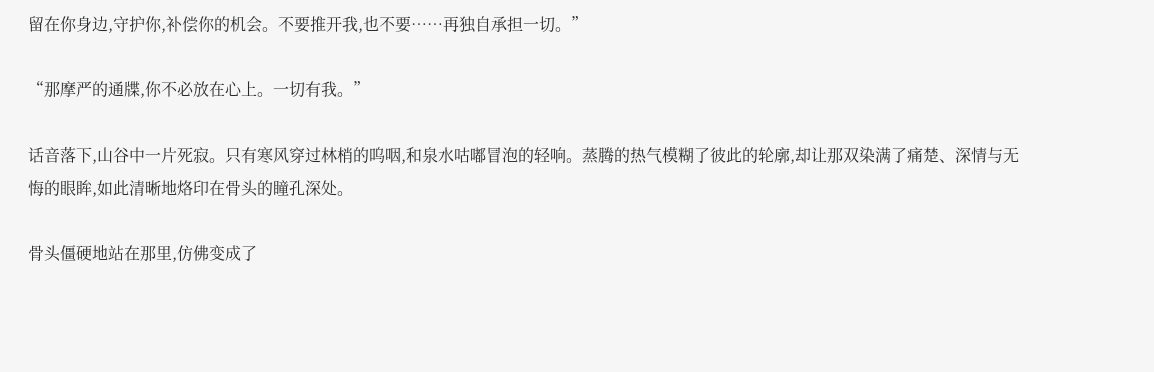留在你身边,守护你,补偿你的机会。不要推开我,也不要……再独自承担一切。”

“那摩严的通牒,你不必放在心上。一切有我。”

话音落下,山谷中一片死寂。只有寒风穿过林梢的呜咽,和泉水咕嘟冒泡的轻响。蒸腾的热气模糊了彼此的轮廓,却让那双染满了痛楚、深情与无悔的眼眸,如此清晰地烙印在骨头的瞳孔深处。

骨头僵硬地站在那里,仿佛变成了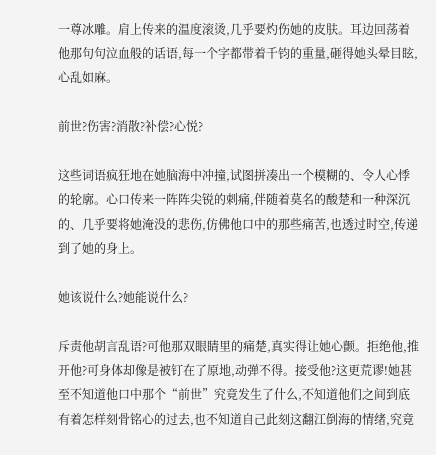一尊冰雕。肩上传来的温度滚烫,几乎要灼伤她的皮肤。耳边回荡着他那句句泣血般的话语,每一个字都带着千钧的重量,砸得她头晕目眩,心乱如麻。

前世?伤害?消散?补偿?心悦?

这些词语疯狂地在她脑海中冲撞,试图拼凑出一个模糊的、令人心悸的轮廓。心口传来一阵阵尖锐的刺痛,伴随着莫名的酸楚和一种深沉的、几乎要将她淹没的悲伤,仿佛他口中的那些痛苦,也透过时空,传递到了她的身上。

她该说什么?她能说什么?

斥责他胡言乱语?可他那双眼睛里的痛楚,真实得让她心颤。拒绝他,推开他?可身体却像是被钉在了原地,动弹不得。接受他?这更荒谬!她甚至不知道他口中那个“前世”究竟发生了什么,不知道他们之间到底有着怎样刻骨铭心的过去,也不知道自己此刻这翻江倒海的情绪,究竟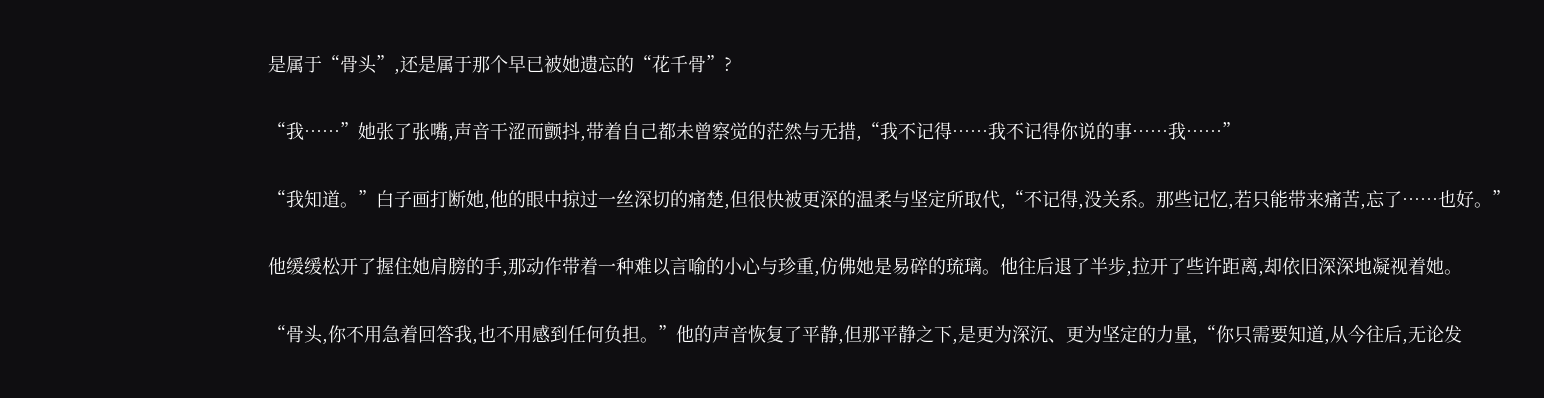是属于“骨头”,还是属于那个早已被她遗忘的“花千骨”?

“我……”她张了张嘴,声音干涩而颤抖,带着自己都未曾察觉的茫然与无措,“我不记得……我不记得你说的事……我……”

“我知道。”白子画打断她,他的眼中掠过一丝深切的痛楚,但很快被更深的温柔与坚定所取代,“不记得,没关系。那些记忆,若只能带来痛苦,忘了……也好。”

他缓缓松开了握住她肩膀的手,那动作带着一种难以言喻的小心与珍重,仿佛她是易碎的琉璃。他往后退了半步,拉开了些许距离,却依旧深深地凝视着她。

“骨头,你不用急着回答我,也不用感到任何负担。”他的声音恢复了平静,但那平静之下,是更为深沉、更为坚定的力量,“你只需要知道,从今往后,无论发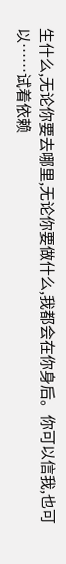生什么,无论你要去哪里,无论你要做什么,我都会在你身后。你可以信我,也可以……试着依赖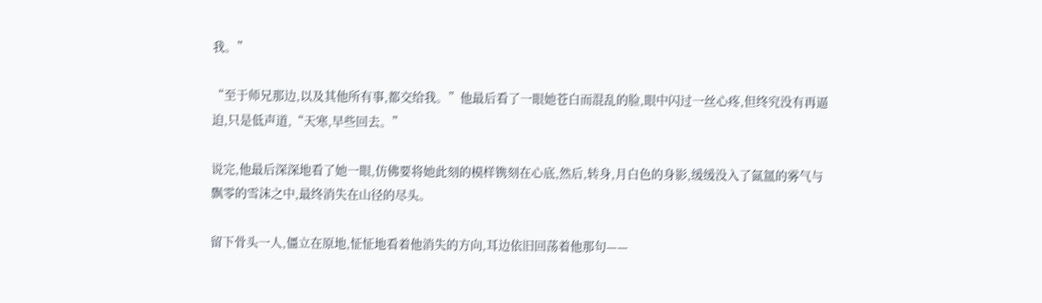我。”

“至于师兄那边,以及其他所有事,都交给我。”他最后看了一眼她苍白而混乱的脸,眼中闪过一丝心疼,但终究没有再逼迫,只是低声道,“天寒,早些回去。”

说完,他最后深深地看了她一眼,仿佛要将她此刻的模样镌刻在心底,然后,转身,月白色的身影,缓缓没入了氤氲的雾气与飘零的雪沫之中,最终消失在山径的尽头。

留下骨头一人,僵立在原地,怔怔地看着他消失的方向,耳边依旧回荡着他那句——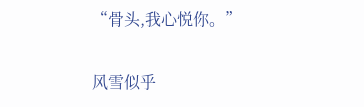“骨头,我心悦你。”

风雪似乎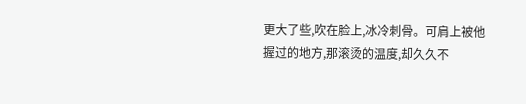更大了些,吹在脸上,冰冷刺骨。可肩上被他握过的地方,那滚烫的温度,却久久不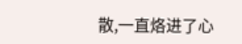散,一直烙进了心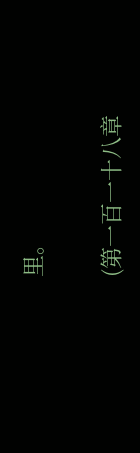里。

(第一百一十八章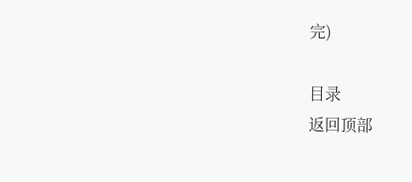完)

目录
返回顶部